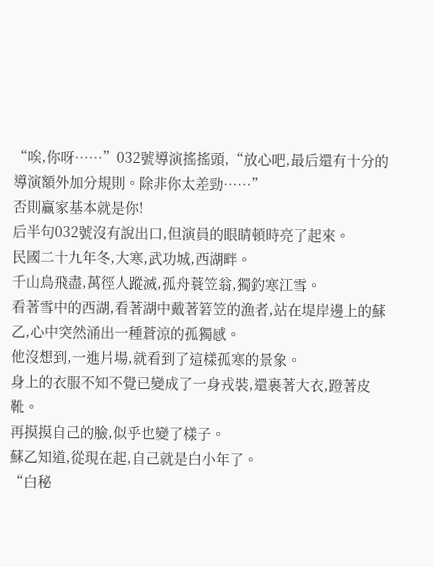“唉,你呀……”032號導演搖搖頭,“放心吧,最后還有十分的導演額外加分規則。除非你太差勁……”
否則贏家基本就是你!
后半句032號沒有說出口,但演員的眼睛頓時亮了起來。
民國二十九年冬,大寒,武功城,西湖畔。
千山鳥飛盡,萬徑人蹤滅,孤舟蓑笠翁,獨釣寒江雪。
看著雪中的西湖,看著湖中戴著箬笠的漁者,站在堤岸邊上的蘇乙,心中突然涌出一種蒼涼的孤獨感。
他沒想到,一進片場,就看到了這樣孤寒的景象。
身上的衣服不知不覺已變成了一身戎裝,還裹著大衣,蹬著皮靴。
再摸摸自己的臉,似乎也變了樣子。
蘇乙知道,從現在起,自己就是白小年了。
“白秘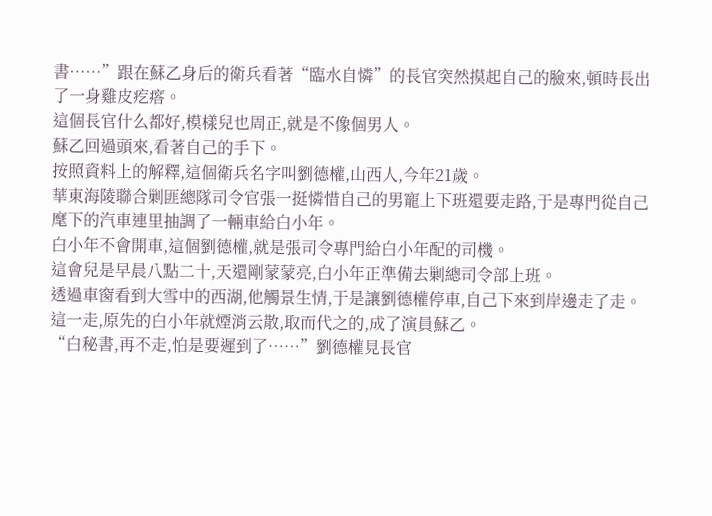書……”跟在蘇乙身后的衛兵看著“臨水自憐”的長官突然摸起自己的臉來,頓時長出了一身雞皮疙瘩。
這個長官什么都好,模樣兒也周正,就是不像個男人。
蘇乙回過頭來,看著自己的手下。
按照資料上的解釋,這個衛兵名字叫劉德權,山西人,今年21歲。
華東海陵聯合剿匪總隊司令官張一挺憐惜自己的男寵上下班還要走路,于是專門從自己麾下的汽車連里抽調了一輛車給白小年。
白小年不會開車,這個劉德權,就是張司令專門給白小年配的司機。
這會兒是早晨八點二十,天還剛蒙蒙亮,白小年正準備去剿總司令部上班。
透過車窗看到大雪中的西湖,他觸景生情,于是讓劉德權停車,自己下來到岸邊走了走。
這一走,原先的白小年就煙消云散,取而代之的,成了演員蘇乙。
“白秘書,再不走,怕是要遲到了……”劉德權見長官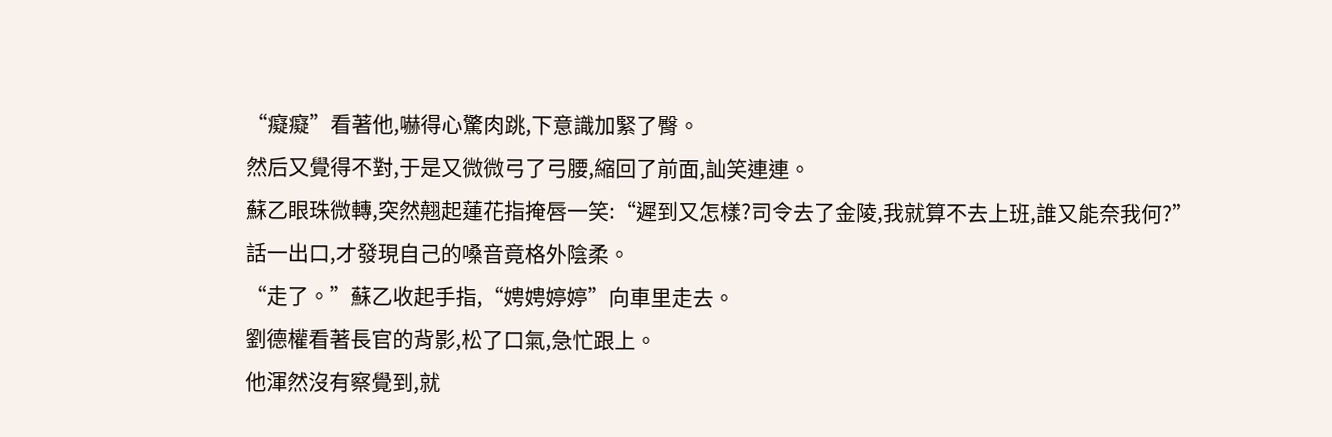“癡癡”看著他,嚇得心驚肉跳,下意識加緊了臀。
然后又覺得不對,于是又微微弓了弓腰,縮回了前面,訕笑連連。
蘇乙眼珠微轉,突然翹起蓮花指掩唇一笑:“遲到又怎樣?司令去了金陵,我就算不去上班,誰又能奈我何?”
話一出口,才發現自己的嗓音竟格外陰柔。
“走了。”蘇乙收起手指,“娉娉婷婷”向車里走去。
劉德權看著長官的背影,松了口氣,急忙跟上。
他渾然沒有察覺到,就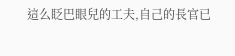這么眨巴眼兒的工夫,自己的長官已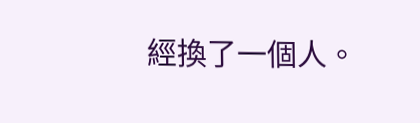經換了一個人。